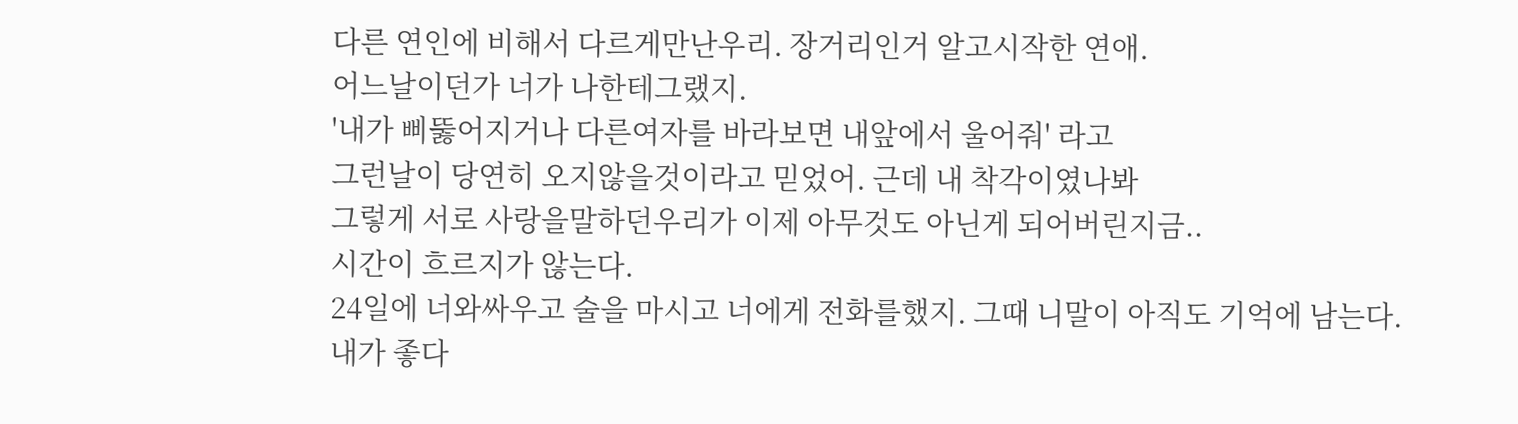다른 연인에 비해서 다르게만난우리. 장거리인거 알고시작한 연애.
어느날이던가 너가 나한테그랬지.
'내가 삐뚫어지거나 다른여자를 바라보면 내앞에서 울어줘' 라고
그런날이 당연히 오지않을것이라고 믿었어. 근데 내 착각이였나봐
그렇게 서로 사랑을말하던우리가 이제 아무것도 아닌게 되어버린지금..
시간이 흐르지가 않는다.
24일에 너와싸우고 술을 마시고 너에게 전화를했지. 그때 니말이 아직도 기억에 남는다. 내가 좋다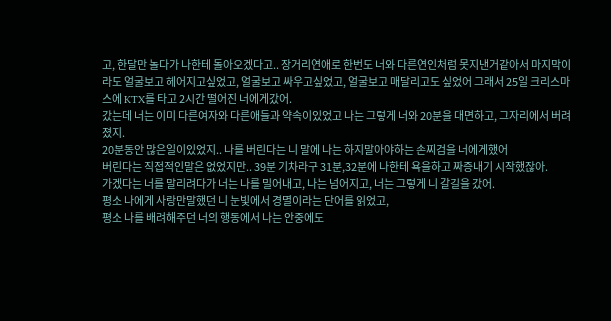고, 한달만 놀다가 나한테 돌아오겠다고.. 장거리연애로 한번도 너와 다른연인처럼 못지낸거같아서 마지막이라도 얼굴보고 헤어지고싶었고, 얼굴보고 싸우고싶었고, 얼굴보고 매달리고도 싶었어 그래서 25일 크리스마스에 KTX를 타고 2시간 떨어진 너에게갔어.
갔는데 너는 이미 다른여자와 다른애들과 약속이있었고 나는 그렇게 너와 20분을 대면하고, 그자리에서 버려졌지.
20분동안 많은일이있었지.. 나를 버린다는 니 말에 나는 하지말아야하는 손찌검을 너에게했어
버린다는 직접적인말은 없었지만.. 39분 기차라구 31분,32분에 나한테 욕을하고 짜증내기 시작했잖아.
가겠다는 너를 말리려다가 너는 나를 밀어내고, 나는 넘어지고, 너는 그렇게 니 갈길을 갔어.
평소 나에게 사랑만말했던 니 눈빛에서 경멸이라는 단어를 읽었고,
평소 나를 배려해주던 너의 행동에서 나는 안중에도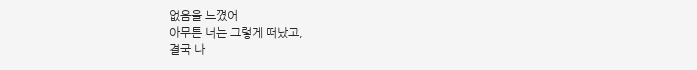없음을 느꼈어
아무튼 너는 그렇게 떠났고,
결국 나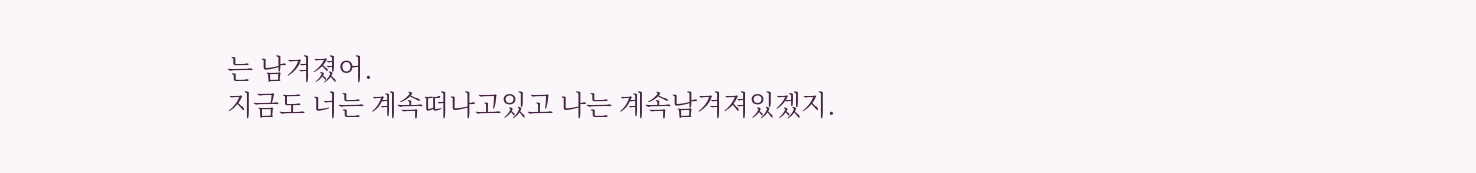는 남겨졌어.
지금도 너는 계속떠나고있고 나는 계속남겨져있겠지.